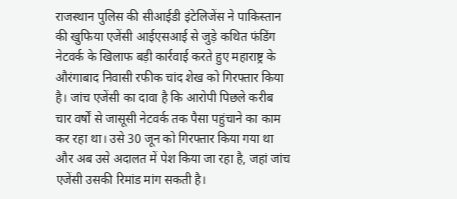राजस्थान पुलिस की सीआईडी इंटेलिजेंस ने पाकिस्तान की खुफिया एजेंसी आईएसआई से जुड़े कथित फंडिंग नेटवर्क के खिलाफ बड़ी कार्रवाई करते हुए महाराष्ट्र के औरंगाबाद निवासी रफीक चांद शेख को गिरफ्तार किया है। जांच एजेंसी का दावा है कि आरोपी पिछले करीब चार वर्षों से जासूसी नेटवर्क तक पैसा पहुंचाने का काम कर रहा था। उसे 30 जून को गिरफ्तार किया गया था और अब उसे अदालत में पेश किया जा रहा है, जहां जांच एजेंसी उसकी रिमांड मांग सकती है।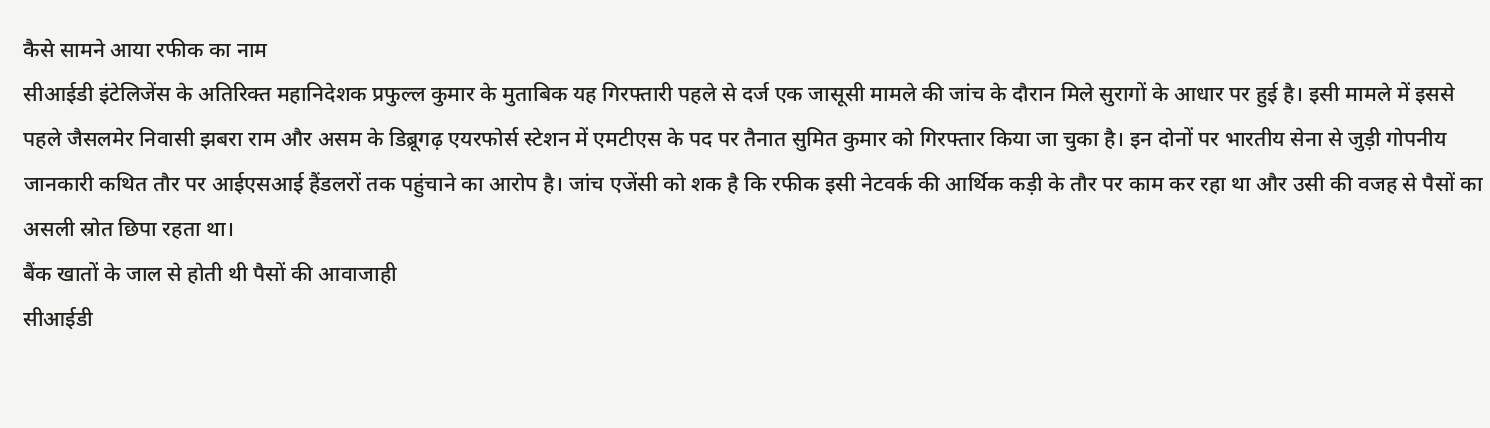कैसे सामने आया रफीक का नाम
सीआईडी इंटेलिजेंस के अतिरिक्त महानिदेशक प्रफुल्ल कुमार के मुताबिक यह गिरफ्तारी पहले से दर्ज एक जासूसी मामले की जांच के दौरान मिले सुरागों के आधार पर हुई है। इसी मामले में इससे पहले जैसलमेर निवासी झबरा राम और असम के डिब्रूगढ़ एयरफोर्स स्टेशन में एमटीएस के पद पर तैनात सुमित कुमार को गिरफ्तार किया जा चुका है। इन दोनों पर भारतीय सेना से जुड़ी गोपनीय जानकारी कथित तौर पर आईएसआई हैंडलरों तक पहुंचाने का आरोप है। जांच एजेंसी को शक है कि रफीक इसी नेटवर्क की आर्थिक कड़ी के तौर पर काम कर रहा था और उसी की वजह से पैसों का असली स्रोत छिपा रहता था।
बैंक खातों के जाल से होती थी पैसों की आवाजाही
सीआईडी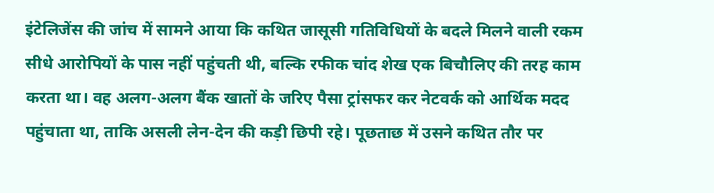इंटेलिजेंस की जांच में सामने आया कि कथित जासूसी गतिविधियों के बदले मिलने वाली रकम सीधे आरोपियों के पास नहीं पहुंचती थी, बल्कि रफीक चांद शेख एक बिचौलिए की तरह काम करता था। वह अलग-अलग बैंक खातों के जरिए पैसा ट्रांसफर कर नेटवर्क को आर्थिक मदद पहुंचाता था, ताकि असली लेन-देन की कड़ी छिपी रहे। पूछताछ में उसने कथित तौर पर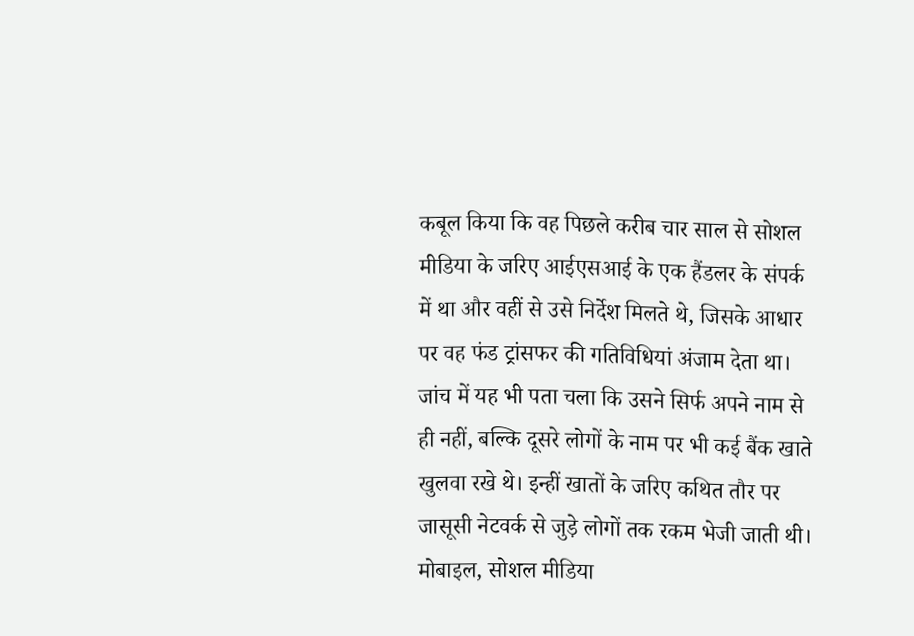कबूल किया कि वह पिछले करीब चार साल से सोशल मीडिया के जरिए आईएसआई के एक हैंडलर के संपर्क में था और वहीं से उसे निर्देश मिलते थे, जिसके आधार पर वह फंड ट्रांसफर की गतिविधियां अंजाम देता था। जांच में यह भी पता चला कि उसने सिर्फ अपने नाम से ही नहीं, बल्कि दूसरे लोगों के नाम पर भी कई बैंक खाते खुलवा रखे थे। इन्हीं खातों के जरिए कथित तौर पर जासूसी नेटवर्क से जुड़े लोगों तक रकम भेजी जाती थी।
मोबाइल, सोशल मीडिया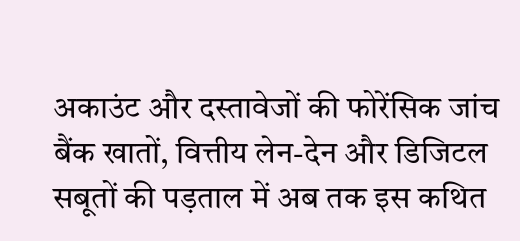अकाउंट और दस्तावेजों की फोरेंसिक जांच
बैंक खातों, वित्तीय लेन-देन और डिजिटल सबूतों की पड़ताल में अब तक इस कथित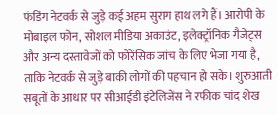फंडिंग नेटवर्क से जुड़े कई अहम सुराग हाथ लगे हैं। आरोपी के मोबाइल फोन, सोशल मीडिया अकाउंट, इलेक्ट्रॉनिक गैजेट्स और अन्य दस्तावेजों को फोरेंसिक जांच के लिए भेजा गया है, ताकि नेटवर्क से जुड़े बाकी लोगों की पहचान हो सके। शुरुआती सबूतों के आधार पर सीआईडी इंटेलिजेंस ने रफीक चांद शेख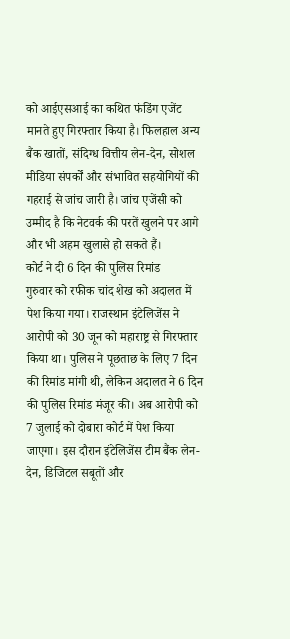को आईएसआई का कथित फंडिंग एजेंट मानते हुए गिरफ्तार किया है। फिलहाल अन्य बैंक खातों, संदिग्ध वित्तीय लेन-देन, सोशल मीडिया संपर्कों और संभावित सहयोगियों की गहराई से जांच जारी है। जांच एजेंसी को उम्मीद है कि नेटवर्क की परतें खुलने पर आगे और भी अहम खुलासे हो सकते हैं।
कोर्ट ने दी 6 दिन की पुलिस रिमांड
गुरुवार को रफीक चांद शेख को अदालत में पेश किया गया। राजस्थान इंटेलिजेंस ने आरोपी को 30 जून को महाराष्ट्र से गिरफ्तार किया था। पुलिस ने पूछताछ के लिए 7 दिन की रिमांड मांगी थी, लेकिन अदालत ने 6 दिन की पुलिस रिमांड मंजूर की। अब आरोपी को 7 जुलाई को दोबारा कोर्ट में पेश किया जाएगा। इस दौरान इंटेलिजेंस टीम बैंक लेन-देन, डिजिटल सबूतों और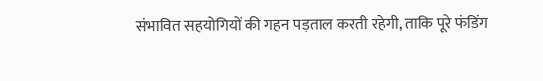संभावित सहयोगियों की गहन पड़ताल करती रहेगी, ताकि पूरे फंडिंग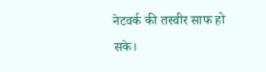नेटवर्क की तस्वीर साफ हो सके।